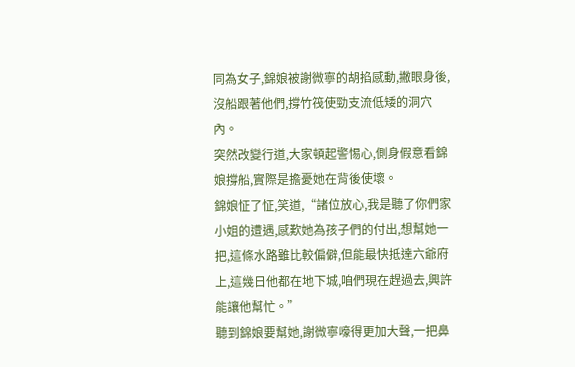同為女子,錦娘被謝微寧的胡掐感動,撇眼身後,沒船跟著他們,撐竹筏使勁支流低矮的洞穴內。
突然改變行道,大家頓起警惕心,側身假意看錦娘撐船,實際是擔憂她在背後使壞。
錦娘怔了怔,笑道,“諸位放心,我是聽了你們家小姐的遭遇,感歎她為孩子們的付出,想幫她一把,這條水路雖比較偏僻,但能最快抵達六爺府上,這幾日他都在地下城,咱們現在趕過去,興許能讓他幫忙。”
聽到錦娘要幫她,謝微寧嚎得更加大聲,一把鼻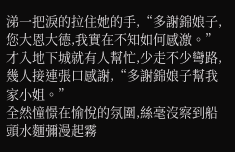涕一把淚的拉住她的手,“多謝錦娘子,您大恩大德,我實在不知如何感激。”
才入地下城就有人幫忙,少走不少彎路,幾人接連張口感謝,“多謝錦娘子幫我家小姐。”
全然憧憬在愉悅的氛圍,絲毫沒察到船頭水麵彌漫起霧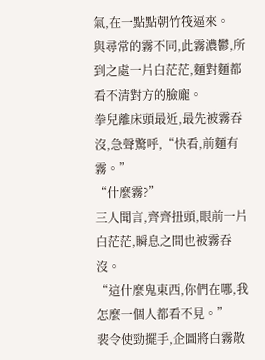氣,在一點點朝竹筏逼來。
與尋常的霧不同,此霧濃鬱,所到之處一片白茫茫,麵對麵都看不清對方的臉龐。
拳兒離床頭最近,最先被霧吞沒,急聲驚呼,“快看,前麵有霧。”
“什麼霧?”
三人聞言,齊齊扭頭,眼前一片白茫茫,瞬息之間也被霧吞沒。
“這什麼鬼東西,你們在哪,我怎麼一個人都看不見。”
裴令使勁擺手,企圖將白霧散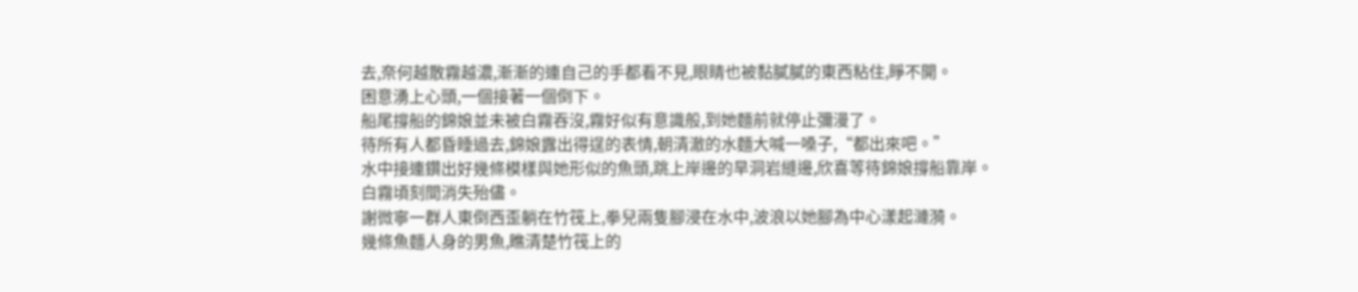去,奈何越散霧越濃,漸漸的連自己的手都看不見,眼睛也被黏膩膩的東西粘住,睜不開。
困意湧上心頭,一個接著一個倒下。
船尾撐船的錦娘並未被白霧吞沒,霧好似有意識般,到她麵前就停止彌漫了。
待所有人都昏睡過去,錦娘露出得逞的表情,朝清澈的水麵大喊一嗓子,“都出來吧。”
水中接連鑽出好幾條模樣與她形似的魚頭,跳上岸邊的旱洞岩縫邊,欣喜等待錦娘撐船靠岸。
白霧頃刻間消失殆儘。
謝微寧一群人東倒西歪躺在竹筏上,拳兒兩隻腳浸在水中,波浪以她腳為中心漾起漣漪。
幾條魚麵人身的男魚,瞧清楚竹筏上的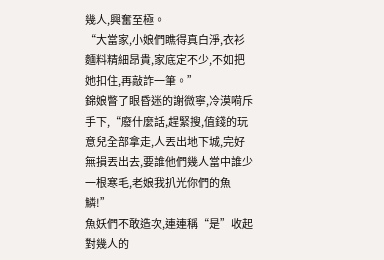幾人,興奮至極。
“大當家,小娘們瞧得真白淨,衣衫麵料精細昂貴,家底定不少,不如把她扣住,再敲詐一筆。”
錦娘瞥了眼昏迷的謝微寧,冷漠嗬斥手下,“廢什麼話,趕緊搜,值錢的玩意兒全部拿走,人丟出地下城,完好無損丟出去,要誰他們幾人當中誰少一根寒毛,老娘我扒光你們的魚鱗!”
魚妖們不敢造次,連連稱“是”收起對幾人的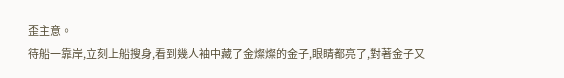歪主意。
待船一靠岸,立刻上船搜身,看到幾人袖中藏了金燦燦的金子,眼睛都亮了,對著金子又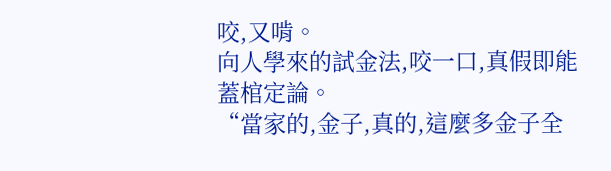咬,又啃。
向人學來的試金法,咬一口,真假即能蓋棺定論。
“當家的,金子,真的,這麼多金子全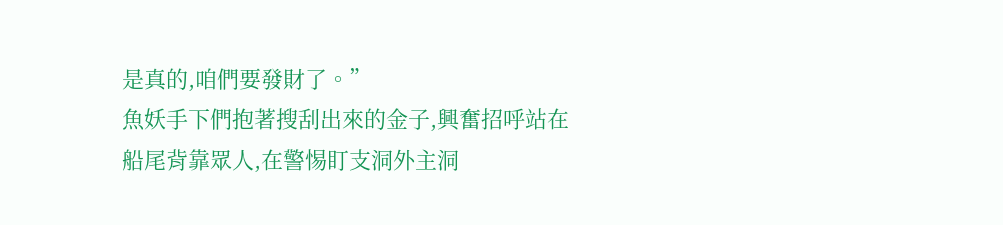是真的,咱們要發財了。”
魚妖手下們抱著搜刮出來的金子,興奮招呼站在船尾背靠眾人,在警惕盯支洞外主洞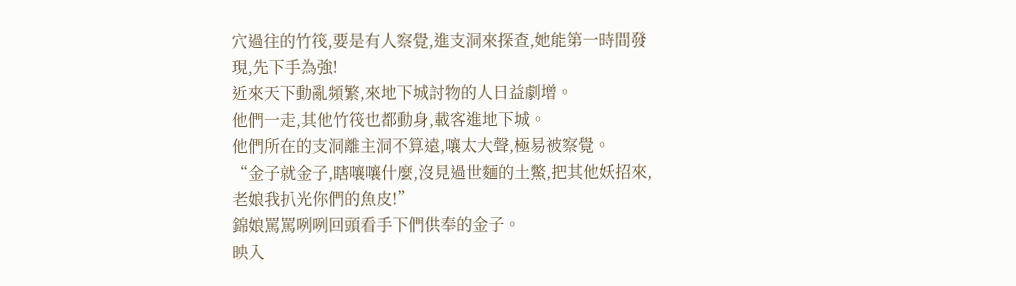穴過往的竹筏,要是有人察覺,進支洞來探查,她能第一時間發現,先下手為強!
近來天下動亂頻繁,來地下城討物的人日益劇增。
他們一走,其他竹筏也都動身,載客進地下城。
他們所在的支洞離主洞不算遠,嚷太大聲,極易被察覺。
“金子就金子,瞎嚷嚷什麼,沒見過世麵的土鱉,把其他妖招來,老娘我扒光你們的魚皮!”
錦娘罵罵咧咧回頭看手下們供奉的金子。
映入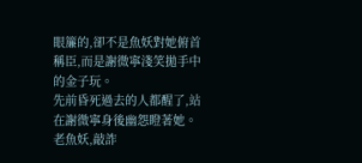眼簾的,卻不是魚妖對她俯首稱臣,而是謝微寧淺笑拋手中的金子玩。
先前昏死過去的人都醒了,站在謝微寧身後幽怨瞪著她。
老魚妖,敲詐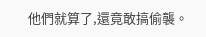他們就算了,還竟敢搞偷襲。